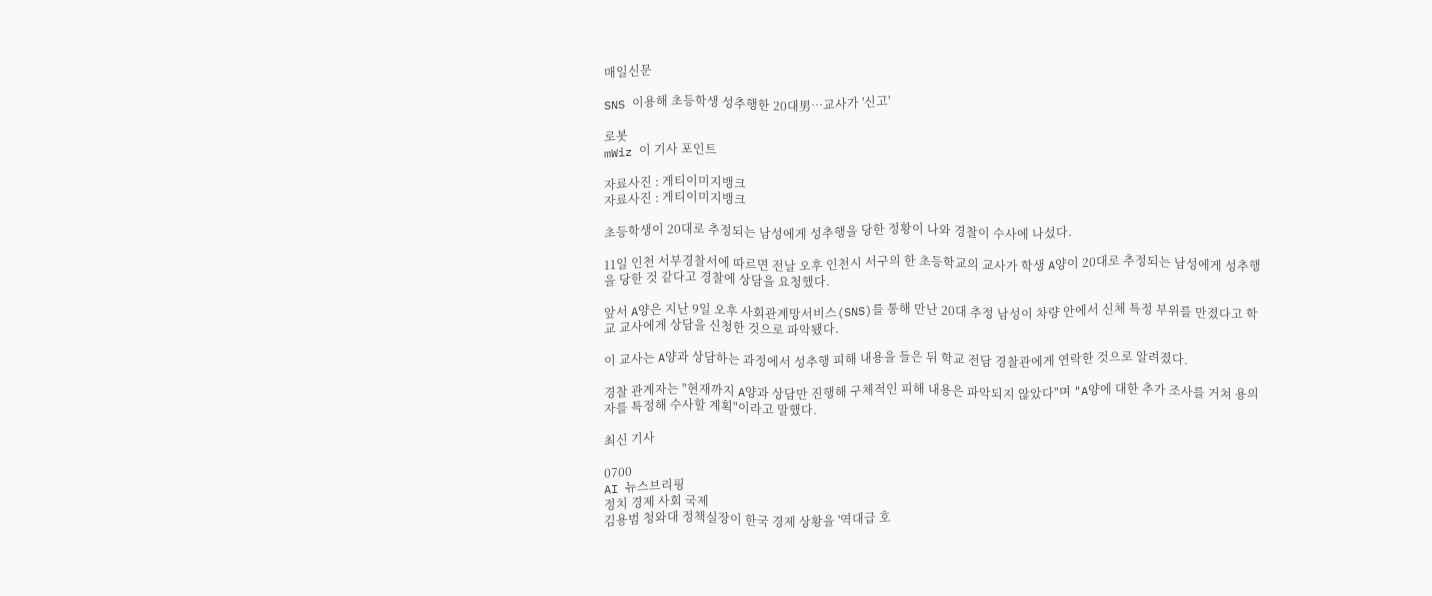매일신문

SNS 이용해 초등학생 성추행한 20대男…교사가 '신고'

로봇
mWiz 이 기사 포인트

자료사진 : 게티이미지뱅크
자료사진 : 게티이미지뱅크

초등학생이 20대로 추정되는 남성에게 성추행을 당한 정황이 나와 경찰이 수사에 나섰다.

11일 인천 서부경찰서에 따르면 전날 오후 인천시 서구의 한 초등학교의 교사가 학생 A양이 20대로 추정되는 남성에게 성추행을 당한 것 같다고 경찰에 상담을 요청했다.

앞서 A양은 지난 9일 오후 사회관계망서비스(SNS)를 통해 만난 20대 추정 남성이 차량 안에서 신체 특정 부위를 만졌다고 학교 교사에게 상담을 신청한 것으로 파악됐다.

이 교사는 A양과 상담하는 과정에서 성추행 피해 내용을 들은 뒤 학교 전담 경찰관에게 연락한 것으로 알려졌다.

경찰 관계자는 "현재까지 A양과 상담만 진행해 구체적인 피해 내용은 파악되지 않았다"며 "A양에 대한 추가 조사를 거쳐 용의자를 특정해 수사할 계획"이라고 말했다.

최신 기사

0700
AI 뉴스브리핑
정치 경제 사회 국제
김용범 청와대 정책실장이 한국 경제 상황을 '역대급 호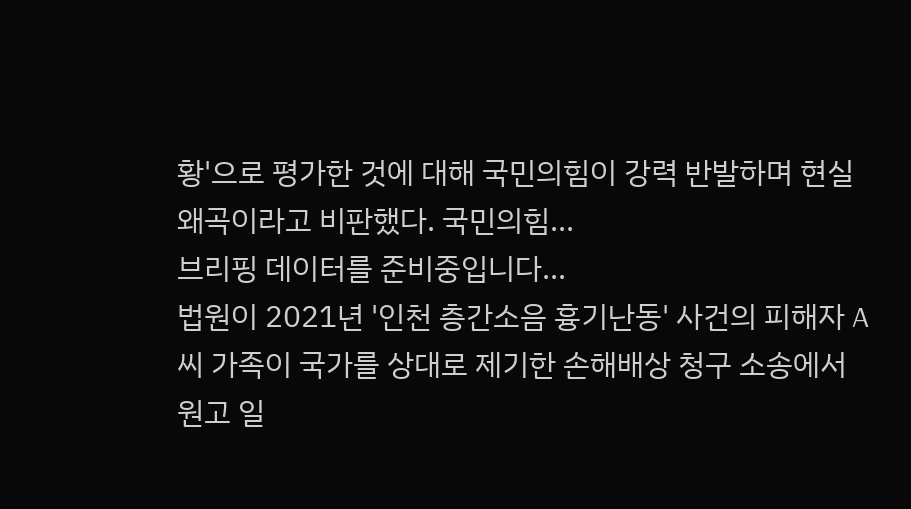황'으로 평가한 것에 대해 국민의힘이 강력 반발하며 현실 왜곡이라고 비판했다. 국민의힘...
브리핑 데이터를 준비중입니다...
법원이 2021년 '인천 층간소음 흉기난동' 사건의 피해자 A씨 가족이 국가를 상대로 제기한 손해배상 청구 소송에서 원고 일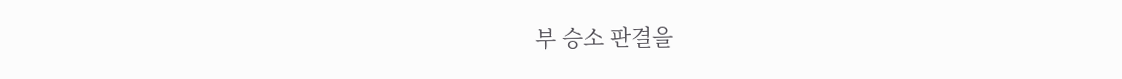부 승소 판결을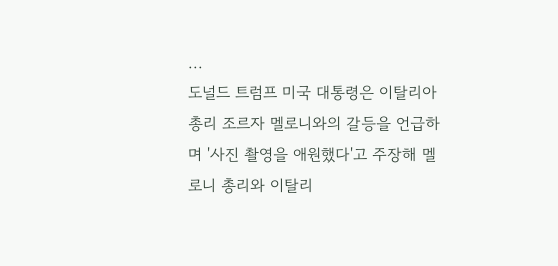...
도널드 트럼프 미국 대통령은 이탈리아 총리 조르자 멜로니와의 갈등을 언급하며 '사진 촬영을 애원했다'고 주장해 멜로니 총리와 이탈리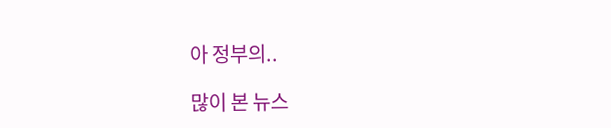아 정부의..

많이 본 뉴스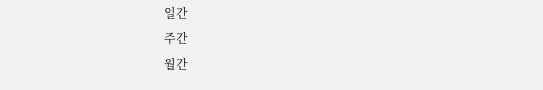일간
주간
월간